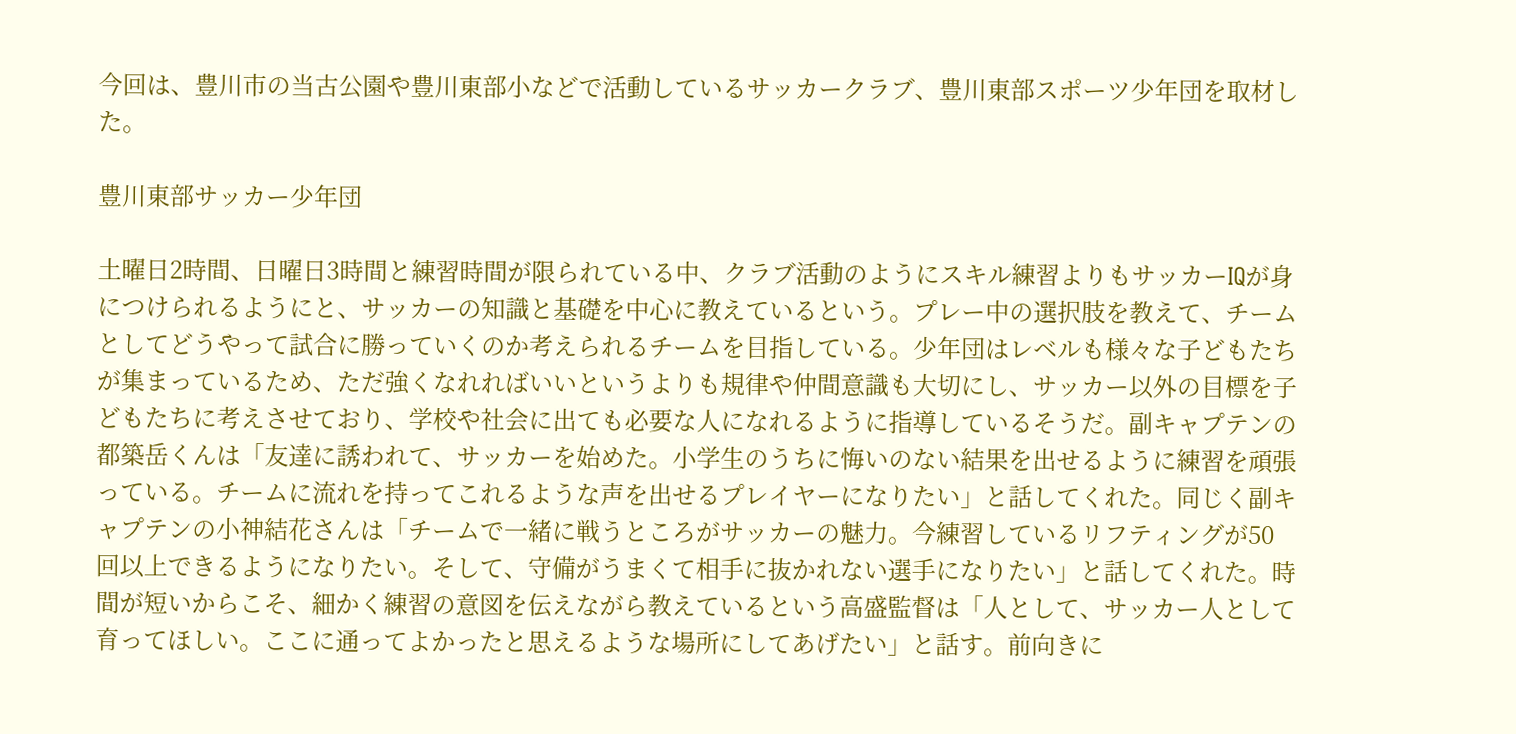今回は、豊川市の当古公園や豊川東部小などで活動しているサッカークラブ、豊川東部スポーツ少年団を取材した。

豊川東部サッカー少年団

土曜日2時間、日曜日3時間と練習時間が限られている中、クラブ活動のようにスキル練習よりもサッカーIQが身につけられるようにと、サッカーの知識と基礎を中心に教えているという。プレー中の選択肢を教えて、チームとしてどうやって試合に勝っていくのか考えられるチームを目指している。少年団はレベルも様々な子どもたちが集まっているため、ただ強くなれればいいというよりも規律や仲間意識も大切にし、サッカー以外の目標を子どもたちに考えさせており、学校や社会に出ても必要な人になれるように指導しているそうだ。副キャプテンの都築岳くんは「友達に誘われて、サッカーを始めた。小学生のうちに悔いのない結果を出せるように練習を頑張っている。チームに流れを持ってこれるような声を出せるプレイヤーになりたい」と話してくれた。同じく副キャプテンの小神結花さんは「チームで一緒に戦うところがサッカーの魅力。今練習しているリフティングが50回以上できるようになりたい。そして、守備がうまくて相手に抜かれない選手になりたい」と話してくれた。時間が短いからこそ、細かく練習の意図を伝えながら教えているという高盛監督は「人として、サッカー人として育ってほしい。ここに通ってよかったと思えるような場所にしてあげたい」と話す。前向きに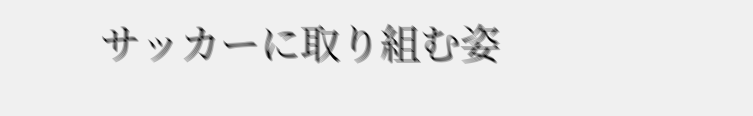サッカーに取り組む姿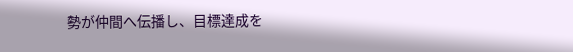勢が仲間へ伝播し、目標達成を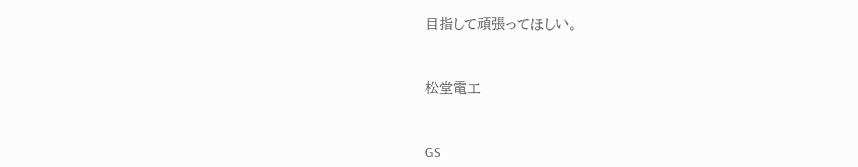目指して頑張ってほしい。



松堂電工



GS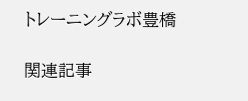トレーニングラボ豊橋

関連記事